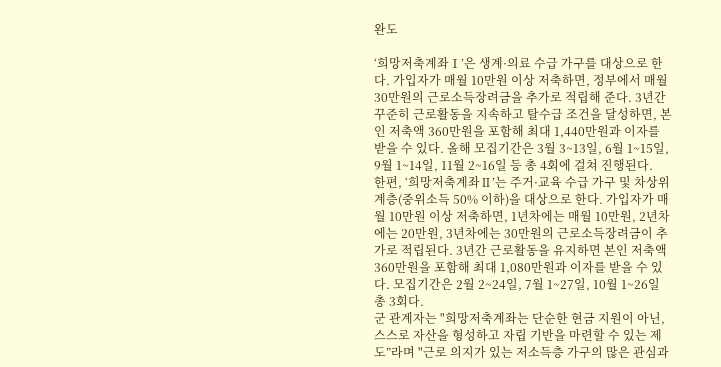완도

‘희망저축계좌Ⅰ’은 생계·의료 수급 가구를 대상으로 한다. 가입자가 매월 10만원 이상 저축하면, 정부에서 매월 30만원의 근로소득장려금을 추가로 적립해 준다. 3년간 꾸준히 근로활동을 지속하고 탈수급 조건을 달성하면, 본인 저축액 360만원을 포함해 최대 1,440만원과 이자를 받을 수 있다. 올해 모집기간은 3월 3~13일, 6월 1~15일, 9월 1~14일, 11월 2~16일 등 총 4회에 걸쳐 진행된다.
한편, ‘희망저축계좌Ⅱ’는 주거·교육 수급 가구 및 차상위 계층(중위소득 50% 이하)을 대상으로 한다. 가입자가 매월 10만원 이상 저축하면, 1년차에는 매월 10만원, 2년차에는 20만원, 3년차에는 30만원의 근로소득장려금이 추가로 적립된다. 3년간 근로활동을 유지하면 본인 저축액 360만원을 포함해 최대 1,080만원과 이자를 받을 수 있다. 모집기간은 2월 2~24일, 7월 1~27일, 10월 1~26일 총 3회다.
군 관계자는 "희망저축계좌는 단순한 현금 지원이 아닌, 스스로 자산을 형성하고 자립 기반을 마련할 수 있는 제도”라며 "근로 의지가 있는 저소득층 가구의 많은 관심과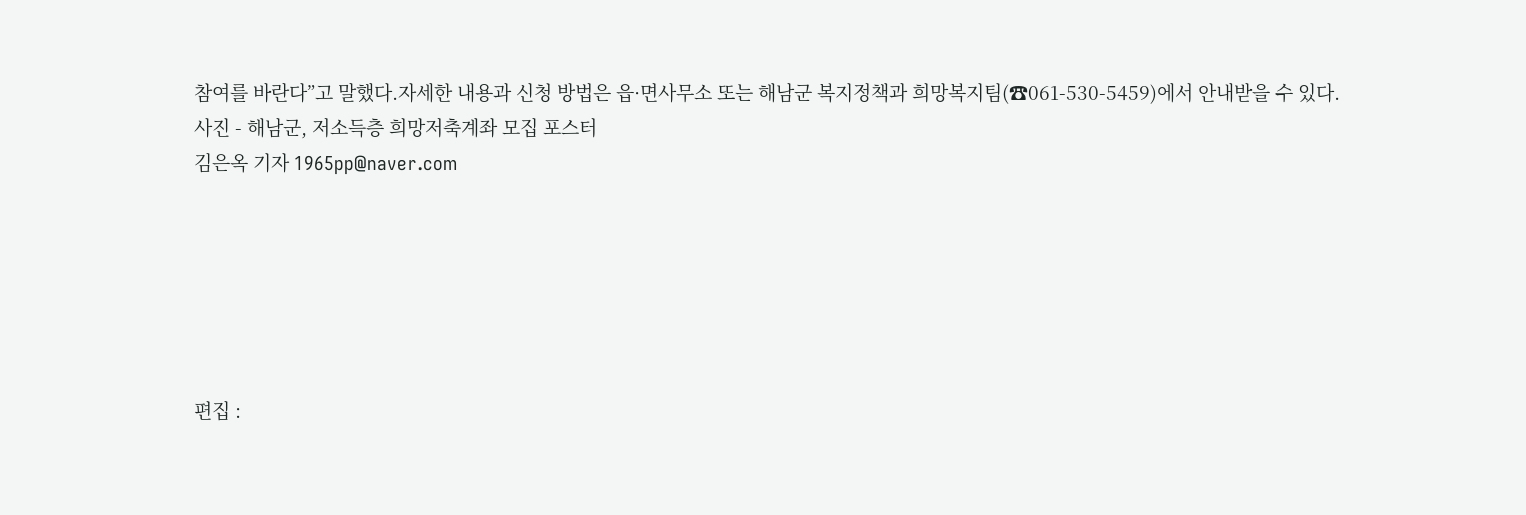참여를 바란다”고 말했다.자세한 내용과 신청 방법은 읍·면사무소 또는 해남군 복지정책과 희망복지팀(☎061-530-5459)에서 안내받을 수 있다.
사진 - 해남군, 저소득층 희망저축계좌 모집 포스터
김은옥 기자 1965pp@naver.com






편집 :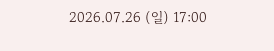2026.07.26 (일) 17:00